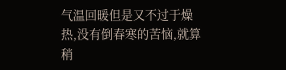气温回暖但是又不过于燥热,没有倒春寒的苦恼,就算稍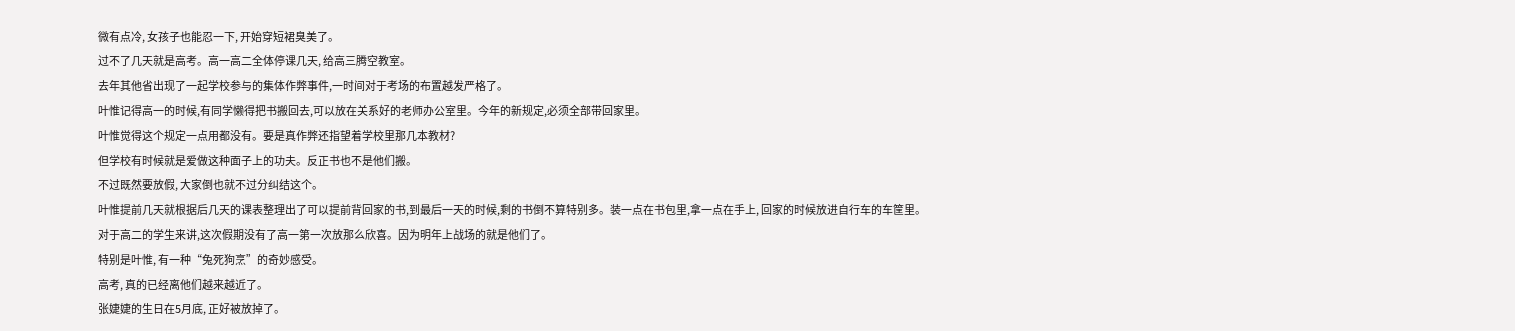微有点冷, 女孩子也能忍一下, 开始穿短裙臭美了。
过不了几天就是高考。高一高二全体停课几天, 给高三腾空教室。
去年其他省出现了一起学校参与的集体作弊事件,一时间对于考场的布置越发严格了。
叶惟记得高一的时候,有同学懒得把书搬回去,可以放在关系好的老师办公室里。今年的新规定,必须全部带回家里。
叶惟觉得这个规定一点用都没有。要是真作弊还指望着学校里那几本教材?
但学校有时候就是爱做这种面子上的功夫。反正书也不是他们搬。
不过既然要放假, 大家倒也就不过分纠结这个。
叶惟提前几天就根据后几天的课表整理出了可以提前背回家的书,到最后一天的时候,剩的书倒不算特别多。装一点在书包里,拿一点在手上, 回家的时候放进自行车的车筐里。
对于高二的学生来讲,这次假期没有了高一第一次放那么欣喜。因为明年上战场的就是他们了。
特别是叶惟, 有一种“兔死狗烹”的奇妙感受。
高考, 真的已经离他们越来越近了。
张婕婕的生日在5月底, 正好被放掉了。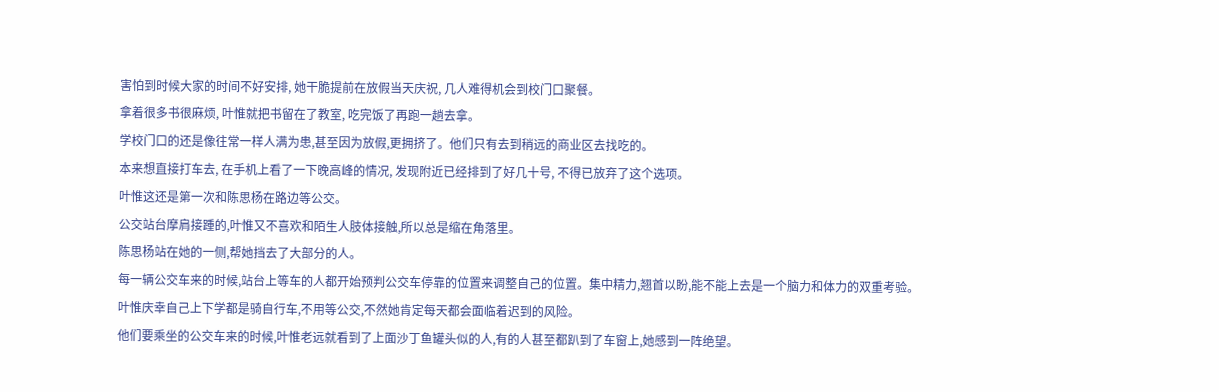害怕到时候大家的时间不好安排, 她干脆提前在放假当天庆祝, 几人难得机会到校门口聚餐。
拿着很多书很麻烦, 叶惟就把书留在了教室, 吃完饭了再跑一趟去拿。
学校门口的还是像往常一样人满为患,甚至因为放假,更拥挤了。他们只有去到稍远的商业区去找吃的。
本来想直接打车去, 在手机上看了一下晚高峰的情况, 发现附近已经排到了好几十号, 不得已放弃了这个选项。
叶惟这还是第一次和陈思杨在路边等公交。
公交站台摩肩接踵的,叶惟又不喜欢和陌生人肢体接触,所以总是缩在角落里。
陈思杨站在她的一侧,帮她挡去了大部分的人。
每一辆公交车来的时候,站台上等车的人都开始预判公交车停靠的位置来调整自己的位置。集中精力,翘首以盼,能不能上去是一个脑力和体力的双重考验。
叶惟庆幸自己上下学都是骑自行车,不用等公交,不然她肯定每天都会面临着迟到的风险。
他们要乘坐的公交车来的时候,叶惟老远就看到了上面沙丁鱼罐头似的人,有的人甚至都趴到了车窗上,她感到一阵绝望。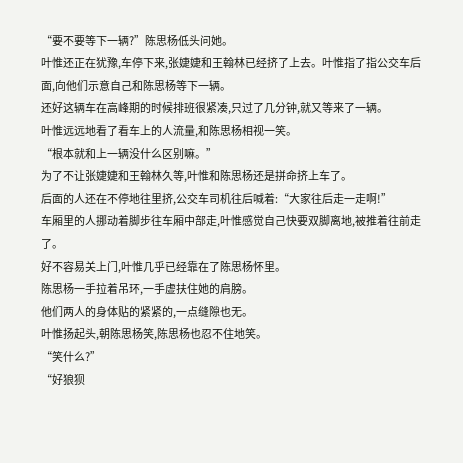“要不要等下一辆?”陈思杨低头问她。
叶惟还正在犹豫,车停下来,张婕婕和王翰林已经挤了上去。叶惟指了指公交车后面,向他们示意自己和陈思杨等下一辆。
还好这辆车在高峰期的时候排班很紧凑,只过了几分钟,就又等来了一辆。
叶惟远远地看了看车上的人流量,和陈思杨相视一笑。
“根本就和上一辆没什么区别嘛。”
为了不让张婕婕和王翰林久等,叶惟和陈思杨还是拼命挤上车了。
后面的人还在不停地往里挤,公交车司机往后喊着:“大家往后走一走啊!”
车厢里的人挪动着脚步往车厢中部走,叶惟感觉自己快要双脚离地,被推着往前走了。
好不容易关上门,叶惟几乎已经靠在了陈思杨怀里。
陈思杨一手拉着吊环,一手虚扶住她的肩膀。
他们两人的身体贴的紧紧的,一点缝隙也无。
叶惟扬起头,朝陈思杨笑,陈思杨也忍不住地笑。
“笑什么?”
“好狼狈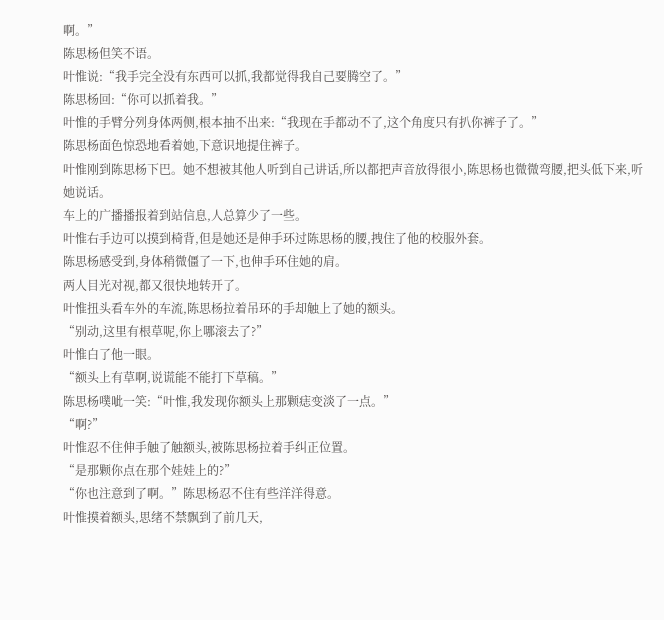啊。”
陈思杨但笑不语。
叶惟说:“我手完全没有东西可以抓,我都觉得我自己要腾空了。”
陈思杨回:“你可以抓着我。”
叶惟的手臂分列身体两侧,根本抽不出来:“我现在手都动不了,这个角度只有扒你裤子了。”
陈思杨面色惊恐地看着她,下意识地提住裤子。
叶惟刚到陈思杨下巴。她不想被其他人听到自己讲话,所以都把声音放得很小,陈思杨也微微弯腰,把头低下来,听她说话。
车上的广播播报着到站信息,人总算少了一些。
叶惟右手边可以摸到椅背,但是她还是伸手环过陈思杨的腰,拽住了他的校服外套。
陈思杨感受到,身体稍微僵了一下,也伸手环住她的肩。
两人目光对视,都又很快地转开了。
叶惟扭头看车外的车流,陈思杨拉着吊环的手却触上了她的额头。
“别动,这里有根草呢,你上哪滚去了?”
叶惟白了他一眼。
“额头上有草啊,说谎能不能打下草稿。”
陈思杨噗呲一笑:“叶惟,我发现你额头上那颗痣变淡了一点。”
“啊?”
叶惟忍不住伸手触了触额头,被陈思杨拉着手纠正位置。
“是那颗你点在那个娃娃上的?”
“你也注意到了啊。”陈思杨忍不住有些洋洋得意。
叶惟摸着额头,思绪不禁飘到了前几天,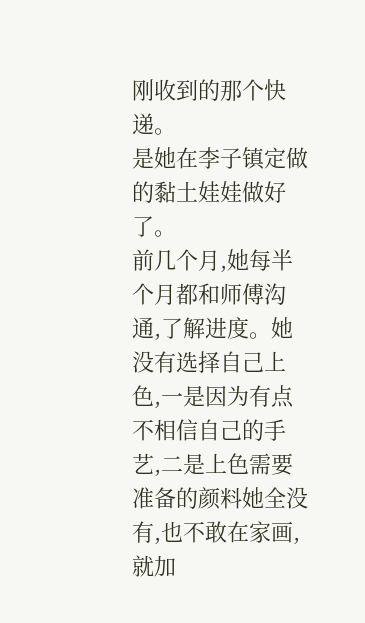刚收到的那个快递。
是她在李子镇定做的黏土娃娃做好了。
前几个月,她每半个月都和师傅沟通,了解进度。她没有选择自己上色,一是因为有点不相信自己的手艺,二是上色需要准备的颜料她全没有,也不敢在家画,就加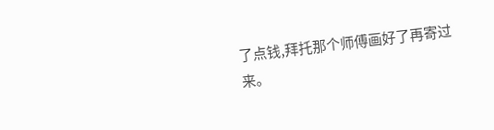了点钱,拜托那个师傅画好了再寄过来。